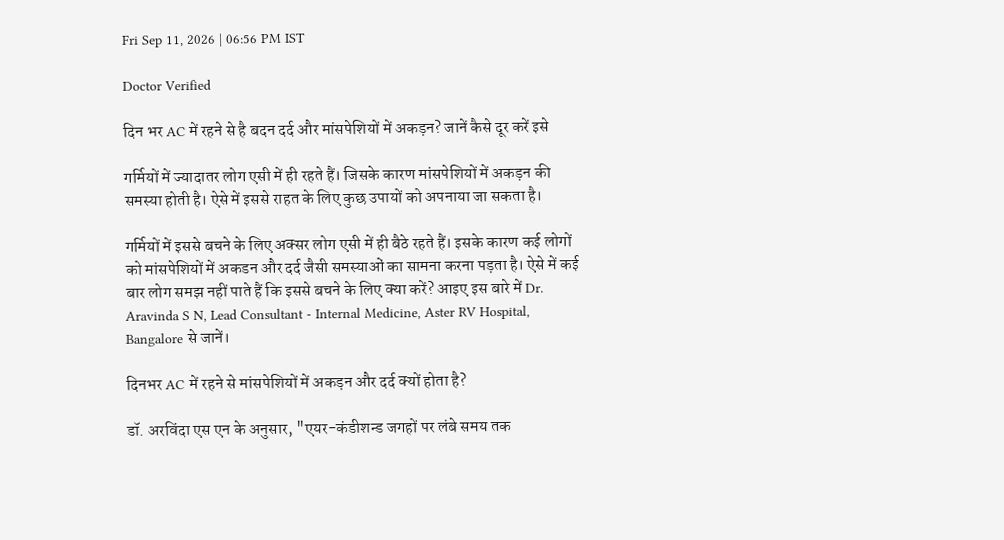Fri Sep 11, 2026 | 06:56 PM IST

Doctor Verified

दिन भर AC में रहने से है बदन दर्द और मांसपेशियों में अकड़न? जानें कैसे दूर करें इसे

गर्मियों में ज्यादातर लोग एसी में ही रहते हैं। जिसके कारण मांसपेशियों में अकड़न की समस्या होती है। ऐसे में इससे राहत के लिए कुछ उपायों को अपनाया जा सकता है।

गर्मियों में इससे बचने के लिए अक्सर लोग एसी में ही बैठे रहते हैं। इसके कारण कई लोगों को मांसपेशियों में अकडन और दर्द जैसी समस्याओं का सामना करना पड़ता है। ऐसे में कई बार लोग समझ नहीं पाते हैं कि इससे बचने के लिए क्या करें? आइए इस बारे में Dr. Aravinda S N, Lead Consultant - Internal Medicine, Aster RV Hospital, Bangalore से जानें।

दिनभर AC में रहने से मांसपेशियों में अकड़न और दर्द क्यों होता है?

डॉ. अरविंदा एस एन के अनुसार, "एयर-कंडीशन्ड जगहों पर लंबे समय तक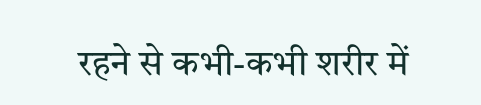रहने से कभी-कभी शरीर में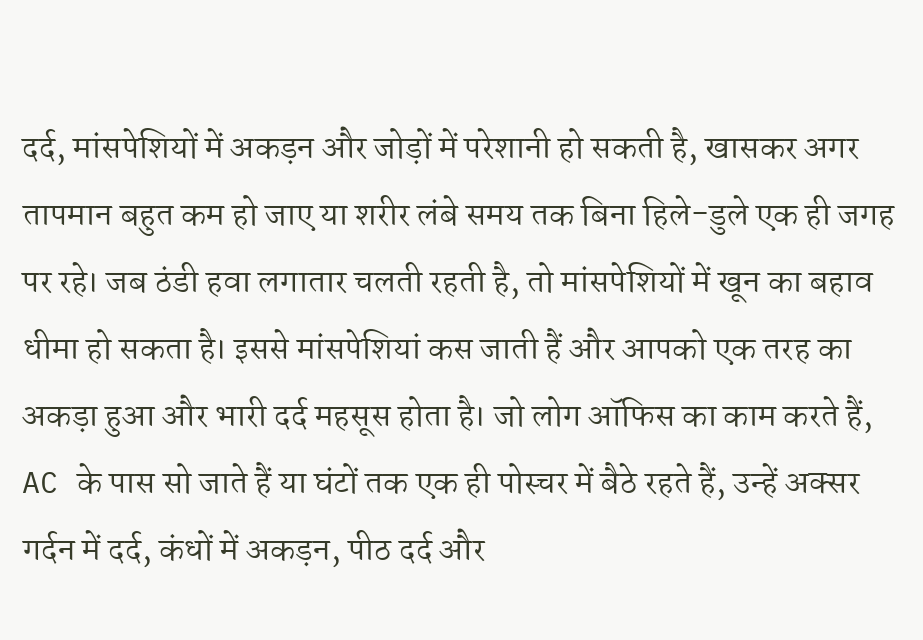दर्द, मांसपेशियों में अकड़न और जोड़ों में परेशानी हो सकती है, खासकर अगर तापमान बहुत कम हो जाए या शरीर लंबे समय तक बिना हिले-डुले एक ही जगह पर रहे। जब ठंडी हवा लगातार चलती रहती है, तो मांसपेशियों में खून का बहाव धीमा हो सकता है। इससे मांसपेशियां कस जाती हैं और आपको एक तरह का अकड़ा हुआ और भारी दर्द महसूस होता है। जो लोग ऑफिस का काम करते हैं, AC के पास सो जाते हैं या घंटों तक एक ही पोस्चर में बैठे रहते हैं, उन्हें अक्सर गर्दन में दर्द, कंधों में अकड़न, पीठ दर्द और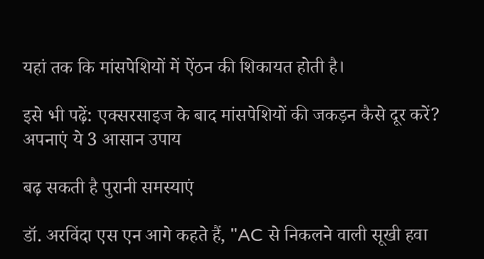यहां तक कि मांसपेशियों में ऐंठन की शिकायत होती है।

इसे भी पढ़ें: एक्सरसाइज के बाद मांसपेशियों की जकड़न कैसे दूर करें? अपनाएं ये 3 आसान उपाय

बढ़ सकती है पुरानी समस्याएं

डॉ. अरविंदा एस एन आगे कहते हैं, "AC से निकलने वाली सूखी हवा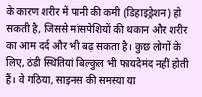के कारण शरीर में पानी की कमी (डिहाइड्रेशन) हो सकती है, जिससे मांसपेशियों की थकान और शरीर का आम दर्द और भी बढ़ सकता है। कुछ लोगों के लिए, ठंडी स्थितियां बिल्कुल भी फायदेमंद नहीं होती हैं। वे गठिया, साइनस की समस्या या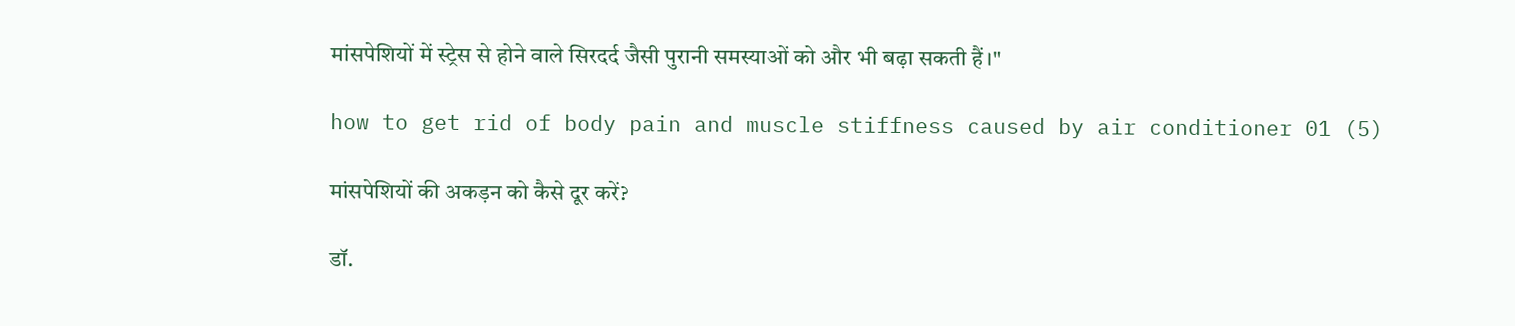मांसपेशियों में स्ट्रेस से होने वाले सिरदर्द जैसी पुरानी समस्याओं को और भी बढ़ा सकती हैं।"

how to get rid of body pain and muscle stiffness caused by air conditioner 01 (5)

मांसपेशियों की अकड़न को कैसे दूर करें?

डॉ.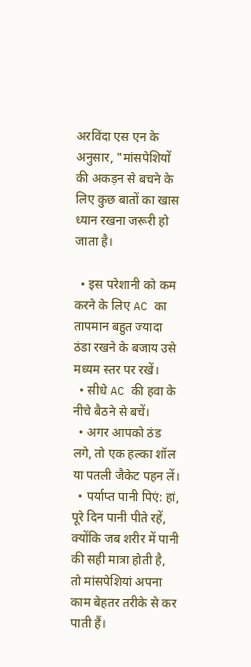अरविंदा एस एन के अनुसार, "मांसपेशियों की अकड़न से बचने के लिए कुछ बातों का खास ध्यान रखना जरूरी हो जाता है।

  • इस परेशानी को कम करने के लिए AC का तापमान बहुत ज्यादा ठंडा रखने के बजाय उसे मध्यम स्तर पर रखें।
  • सीधे AC की हवा के नीचे बैठने से बचें।
  • अगर आपको ठंड लगे, तो एक हल्का शॉल या पतली जैकेट पहन लें।
  • पर्याप्त पानी पिएं: हां, पूरे दिन पानी पीते रहें, क्योंकि जब शरीर में पानी की सही मात्रा होती है, तो मांसपेशियां अपना काम बेहतर तरीके से कर पाती हैं।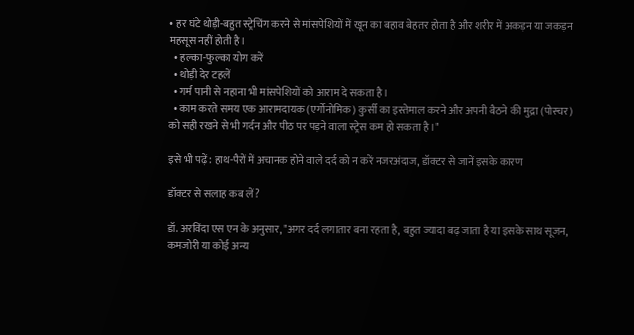• हर घंटे थोड़ी-बहुत स्ट्रेचिंग करने से मांसपेशियों में खून का बहाव बेहतर होता है और शरीर में अकड़न या जकड़न महसूस नहीं होती है।
  • हल्का-फुल्का योग करें
  • थोड़ी देर टहलें
  • गर्म पानी से नहाना भी मांसपेशियों को आराम दे सकता है।
  • काम करते समय एक आरामदायक (एर्गोनोमिक) कुर्सी का इस्तेमाल करने और अपनी बैठने की मुद्रा (पोस्चर) को सही रखने से भी गर्दन और पीठ पर पड़ने वाला स्ट्रेस कम हो सकता है।"

इसे भी पढ़ें: हाथ-पैरों में अचानक होने वाले दर्द को न करें नजरअंदाज, डॉक्टर से जानें इसके कारण

डॉक्टर से सलाह कब लें?

डॉ. अरविंदा एस एन के अनुसार, "अगर दर्द लगातार बना रहता है, बहुत ज्यादा बढ़ जाता है या इसके साथ सूजन, कमजोरी या कोई अन्य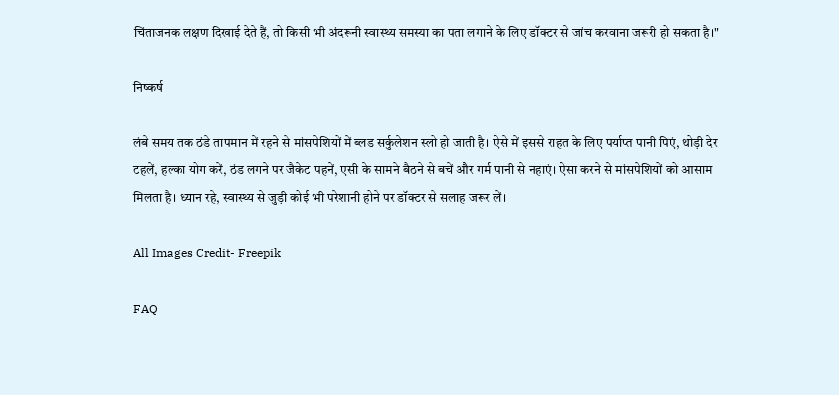चिंताजनक लक्षण दिखाई देते हैं, तो किसी भी अंदरूनी स्वास्थ्य समस्या का पता लगाने के लिए डॉक्टर से जांच करवाना जरूरी हो सकता है।"

निष्कर्ष

लंबे समय तक ठंडे तापमान में रहने से मांसपेशियों में ब्लड सर्कुलेशन स्लो हो जाती है। ऐसे में इससे राहत के लिए पर्याप्त पानी पिएं, थोड़ी देर टहलें, हल्का योग करें, ठंड लगने पर जैकेट पहनें, एसी के सामने बैठने से बचें और गर्म पानी से नहाएं। ऐसा करने से मांसपेशियों को आसाम मिलता है। ध्यान रहे, स्वास्थ्य से जुड़ी कोई भी परेशानी होने पर डॉक्टर से सलाह जरूर लें।

All Images Credit- Freepik

FAQ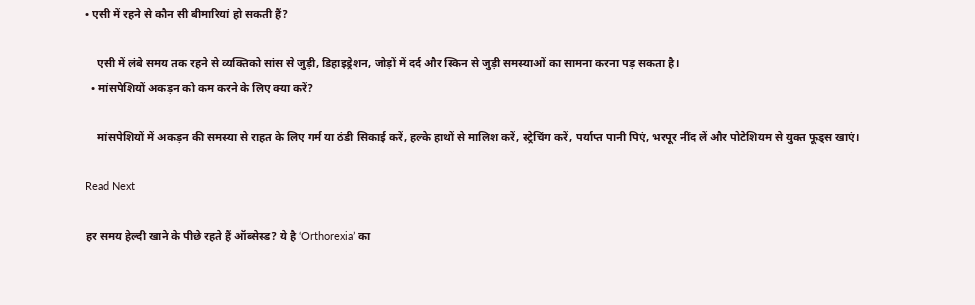• एसी में रहने से कौन सी बीमारियां हो सकती हैं?

    एसी में लंबे समय तक रहने से व्यक्तिको सांस से जुड़ी, डिहाइड्रेशन, जोड़ों में दर्द और स्किन से जुड़ी समस्याओं का सामना करना पड़ सकता है।
  • मांसपेशियों अकड़न को कम करने के लिए क्या करें?

    मांसपेशियों में अकड़न की समस्या से राहत के लिए गर्म या ठंडी सिकाई करें, हल्के हाथों से मालिश करें, स्ट्रेचिंग करें, पर्याप्त पानी पिएं, भरपूर नींद लें और पोटेशियम से युक्त फूड्स खाएं।

Read Next

हर समय हेल्दी खाने के पीछे रहते हैं ऑब्सेस्ड? ये है ‘Orthorexia’ का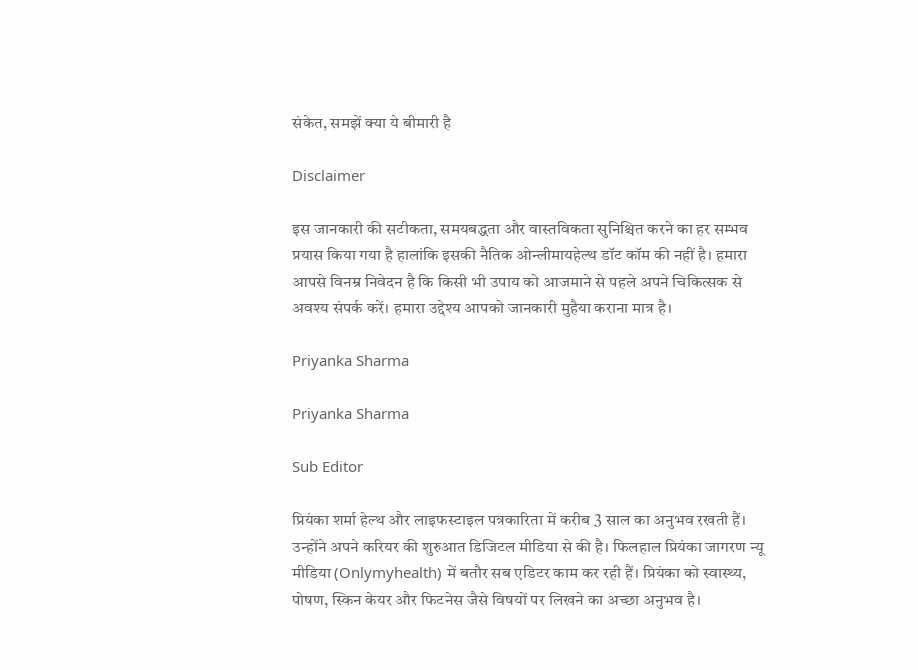संकेत, समझें क्या ये बीमारी है

Disclaimer

इस जानकारी की सटीकता, समयबद्धता और वास्तविकता सुनिश्चित करने का हर सम्भव प्रयास किया गया है हालांकि इसकी नैतिक ओन्लीमायहेल्थ डॉट कॉम की नहीं है। हमारा आपसे विनम्र निवेदन है कि किसी भी उपाय को आजमाने से पहले अपने चिकित्सक से अवश्य संपर्क करें। हमारा उद्देश्य आपको जानकारी मुहैया कराना मात्र है।

Priyanka Sharma

Priyanka Sharma

Sub Editor

प्रियंका शर्मा हेल्थ और लाइफस्टाइल पत्रकारिता में करीब 3 साल का अनुभव रखती हैं। उन्होंने अपने करियर की शुरुआत डिजिटल मीडिया से की है। फिलहाल प्रियंका जागरण न्यू मीडिया (Onlymyhealth) में बतौर सब एडिटर काम कर रही हैं। प्रियंका को स्वास्थ्य, पोषण, स्किन केयर और फिटनेस जैसे विषयों पर लिखने का अच्छा अनुभव है।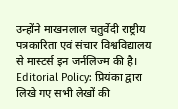उन्होंने माखनलाल चतुर्वेदी राष्ट्रीय पत्रकारिता एवं संचार विश्वविद्यालय से मास्टर्स इन जर्नलिज्म की है। Editorial Policy: प्रियंका द्वारा लिखे गए सभी लेखों की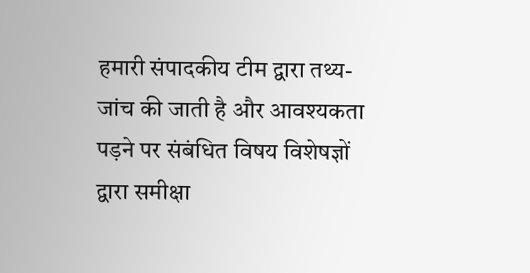हमारी संपादकीय टीम द्वारा तथ्य-जांच की जाती है और आवश्यकता पड़ने पर संबंधित विषय विशेषज्ञों द्वारा समीक्षा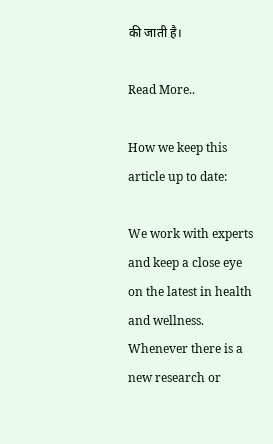की जाती है।

Read More..

How we keep this article up to date:

We work with experts and keep a close eye on the latest in health and wellness. Whenever there is a new research or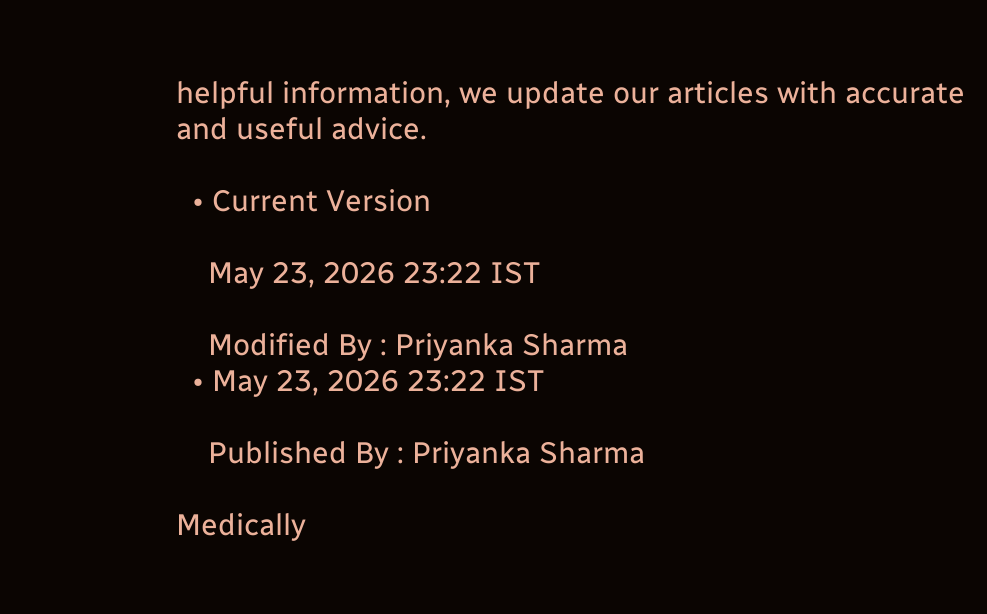helpful information, we update our articles with accurate and useful advice.

  • Current Version

    May 23, 2026 23:22 IST

    Modified By : Priyanka Sharma
  • May 23, 2026 23:22 IST

    Published By : Priyanka Sharma

Medically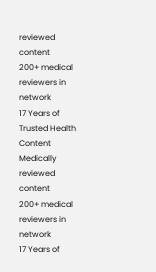reviewed content
200+ medical reviewers in network
17 Years of Trusted Health Content
Medically reviewed content
200+ medical reviewers in network
17 Years of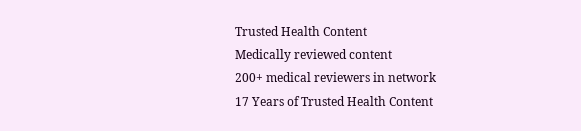Trusted Health Content
Medically reviewed content
200+ medical reviewers in network
17 Years of Trusted Health Content